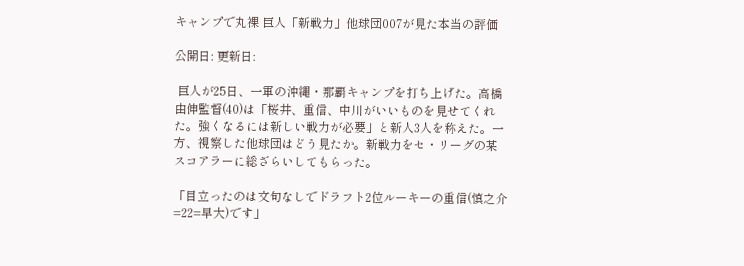キャンプで丸裸 巨人「新戦力」他球団007が見た本当の評価

公開日: 更新日:

 巨人が25日、一軍の沖縄・那覇キャンプを打ち上げた。高橋由伸監督(40)は「桜井、重信、中川がいいものを見せてくれた。強くなるには新しい戦力が必要」と新人3人を称えた。一方、視察した他球団はどう見たか。新戦力をセ・リーグの某スコアラーに総ざらいしてもらった。

「目立ったのは文句なしでドラフト2位ルーキーの重信(慎之介=22=早大)です」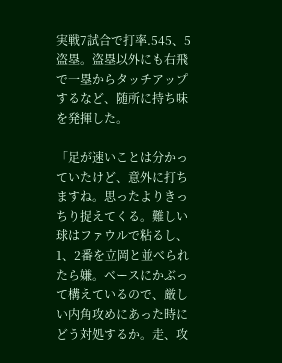実戦7試合で打率.545、5盗塁。盗塁以外にも右飛で一塁からタッチアップするなど、随所に持ち味を発揮した。

「足が速いことは分かっていたけど、意外に打ちますね。思ったよりきっちり捉えてくる。難しい球はファウルで粘るし、1、2番を立岡と並べられたら嫌。ベースにかぶって構えているので、厳しい内角攻めにあった時にどう対処するか。走、攻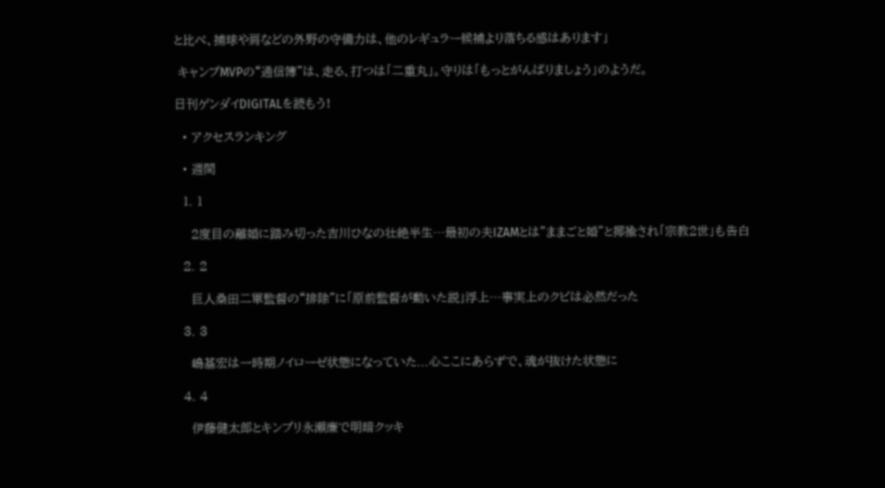と比べ、捕球や肩などの外野の守備力は、他のレギュラー候補より落ちる感はあります」

 キャンプMVPの“通信簿”は、走る、打つは「二重丸」。守りは「もっとがんばりましょう」のようだ。

日刊ゲンダイDIGITALを読もう!

  • アクセスランキング

  • 週間

  1. 1

    2度目の離婚に踏み切った吉川ひなの壮絶半生…最初の夫IZAMとは"ままごと婚"と揶揄され「宗教2世」も告白

  2. 2

    巨人桑田二軍監督の“排除”に「原前監督が動いた説」浮上…事実上のクビは必然だった

  3. 3

    嶋基宏は一時期ノイローゼ状態になっていた...心ここにあらずで、魂が抜けた状態に

  4. 4

    伊藤健太郎とキンプリ永瀬廉で明暗クッキ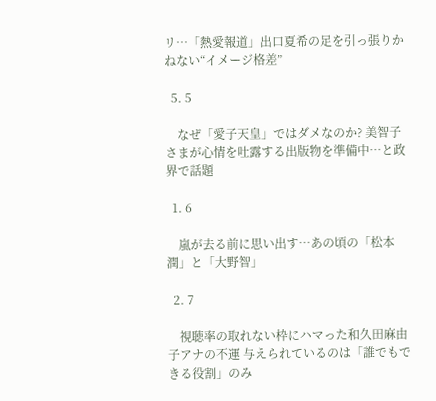リ…「熱愛報道」出口夏希の足を引っ張りかねない“イメージ格差”

  5. 5

    なぜ「愛子天皇」ではダメなのか? 美智子さまが心情を吐露する出版物を準備中…と政界で話題

  1. 6

    嵐が去る前に思い出す…あの頃の「松本潤」と「大野智」

  2. 7

    視聴率の取れない枠にハマった和久田麻由子アナの不運 与えられているのは「誰でもできる役割」のみ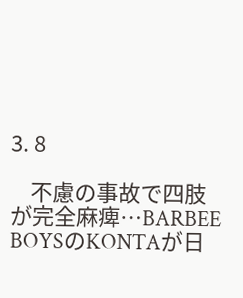3. 8

    不慮の事故で四肢が完全麻痺…BARBEE BOYSのKONTAが日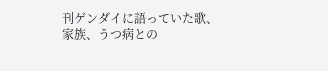刊ゲンダイに語っていた歌、家族、うつ病との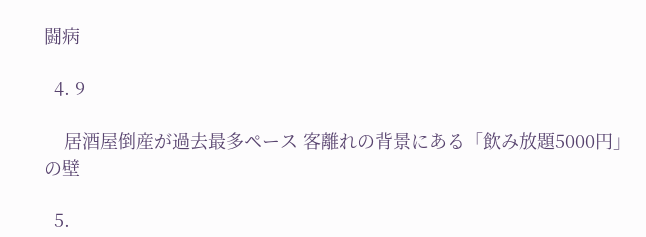闘病

  4. 9

    居酒屋倒産が過去最多ペース 客離れの背景にある「飲み放題5000円」の壁

  5.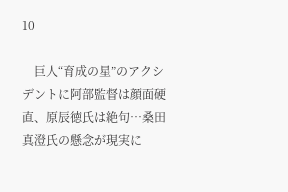10

    巨人“育成の星”のアクシデントに阿部監督は顔面硬直、原辰徳氏は絶句…桑田真澄氏の懸念が現実に